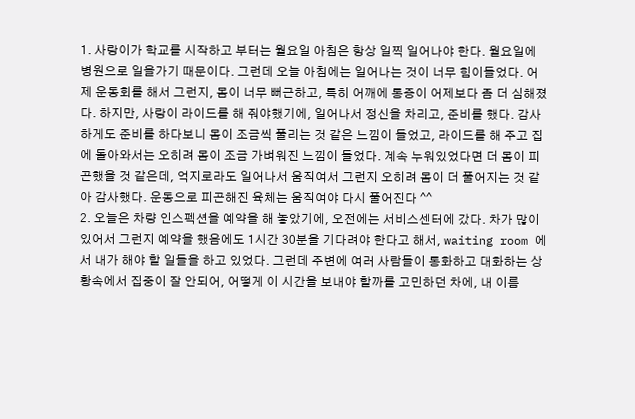1. 사랑이가 학교를 시작하고 부터는 월요일 아침은 항상 일찍 일어나야 한다. 월요일에 병원으로 일을가기 때문이다. 그런데 오늘 아침에는 일어나는 것이 너무 힘이들었다. 어제 운동회를 해서 그런지, 몸이 너무 뻐근하고, 특히 어깨에 통증이 어제보다 좀 더 심해졌다. 하지만, 사랑이 라이드를 해 줘야했기에, 일어나서 정신을 차리고, 준비를 했다. 감사하게도 준비를 하다보니 몸이 조금씩 풀리는 것 같은 느낌이 들었고, 라이드를 해 주고 집에 돌아와서는 오히려 몸이 조금 가벼워진 느낌이 들었다. 계속 누워있었다면 더 몸이 피곤했을 것 같은데, 억지로라도 일어나서 움직여서 그런지 오히려 몸이 더 풀어지는 것 같아 감사했다. 운동으로 피곤해진 육체는 움직여야 다시 풀어진다 ^^
2. 오늘은 차량 인스펙션을 예약을 해 놓았기에, 오전에는 서비스센터에 갔다. 차가 많이 있어서 그런지 예약을 했음에도 1시간 30분을 기다려야 한다고 해서, waiting room 에서 내가 해야 할 일들을 하고 있었다. 그런데 주변에 여러 사람들이 통화하고 대화하는 상황속에서 집중이 잘 안되어, 어떻게 이 시간을 보내야 할까를 고민하던 차에, 내 이름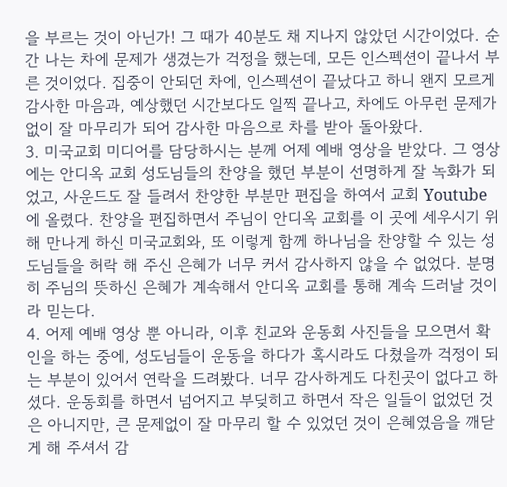을 부르는 것이 아닌가! 그 때가 40분도 채 지나지 않았던 시간이었다. 순간 나는 차에 문제가 생겼는가 걱정을 했는데, 모든 인스펙션이 끝나서 부른 것이었다. 집중이 안되던 차에, 인스펙션이 끝났다고 하니 왠지 모르게 감사한 마음과, 예상했던 시간보다도 일찍 끝나고, 차에도 아무런 문제가 없이 잘 마무리가 되어 감사한 마음으로 차를 받아 돌아왔다.
3. 미국교회 미디어를 담당하시는 분께 어제 예배 영상을 받았다. 그 영상에는 안디옥 교회 성도님들의 찬양을 했던 부분이 선명하게 잘 녹화가 되었고, 사운드도 잘 들려서 찬양한 부분만 편집을 하여서 교회 Youtube 에 올렸다. 찬양을 편집하면서 주님이 안디옥 교회를 이 곳에 세우시기 위해 만나게 하신 미국교회와, 또 이렇게 함께 하나님을 찬양할 수 있는 성도님들을 허락 해 주신 은혜가 너무 커서 감사하지 않을 수 없었다. 분명히 주님의 뜻하신 은혜가 계속해서 안디옥 교회를 통해 계속 드러날 것이라 믿는다.
4. 어제 예배 영상 뿐 아니라, 이후 친교와 운동회 사진들을 모으면서 확인을 하는 중에, 성도님들이 운동을 하다가 혹시라도 다쳤을까 걱정이 되는 부분이 있어서 연락을 드려봤다. 너무 감사하게도 다친곳이 없다고 하셨다. 운동회를 하면서 넘어지고 부딪히고 하면서 작은 일들이 없었던 것은 아니지만, 큰 문제없이 잘 마무리 할 수 있었던 것이 은혜였음을 깨닫게 해 주셔서 감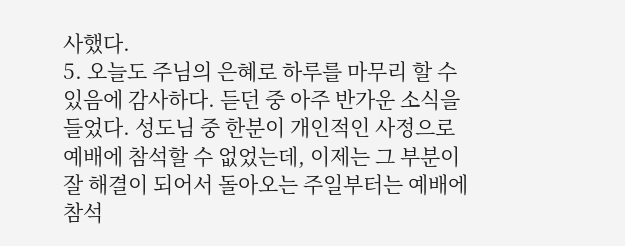사했다.
5. 오늘도 주님의 은혜로 하루를 마무리 할 수 있음에 감사하다. 듣던 중 아주 반가운 소식을 들었다. 성도님 중 한분이 개인적인 사정으로 예배에 참석할 수 없었는데, 이제는 그 부분이 잘 해결이 되어서 돌아오는 주일부터는 예배에 참석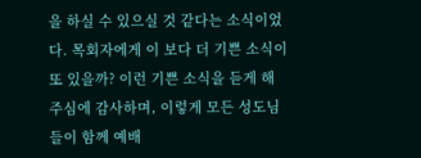을 하실 수 있으실 것 같다는 소식이었다. 목회자에게 이 보다 더 기쁜 소식이 또 있을까? 이런 기쁜 소식을 듣게 해 주심에 감사하며, 이렇게 모든 성도님들이 함께 예배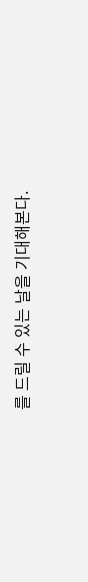를 드릴 수 있는 날을 기대해본다.